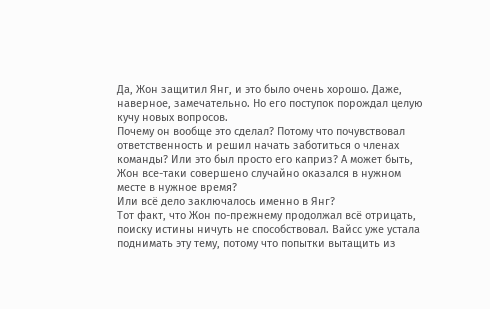Да, Жон защитил Янг, и это было очень хорошо. Даже, наверное, замечательно. Но его поступок порождал целую кучу новых вопросов.
Почему он вообще это сделал? Потому что почувствовал ответственность и решил начать заботиться о членах команды? Или это был просто его каприз? А может быть, Жон все-таки совершено случайно оказался в нужном месте в нужное время?
Или всё дело заключалось именно в Янг?
Тот факт, что Жон по-прежнему продолжал всё отрицать, поиску истины ничуть не способствовал. Вайсс уже устала поднимать эту тему, потому что попытки вытащить из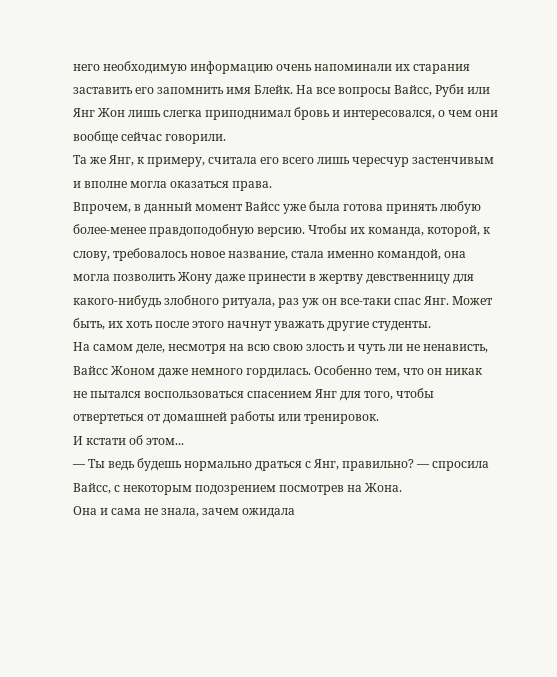него необходимую информацию очень напоминали их старания заставить его запомнить имя Блейк. На все вопросы Вайсс, Руби или Янг Жон лишь слегка приподнимал бровь и интересовался, о чем они вообще сейчас говорили.
Та же Янг, к примеру, считала его всего лишь чересчур застенчивым и вполне могла оказаться права.
Впрочем, в данный момент Вайсс уже была готова принять любую более-менее правдоподобную версию. Чтобы их команда, которой, к слову, требовалось новое название, стала именно командой, она могла позволить Жону даже принести в жертву девственницу для какого-нибудь злобного ритуала, раз уж он все-таки спас Янг. Может быть, их хоть после этого начнут уважать другие студенты.
На самом деле, несмотря на всю свою злость и чуть ли не ненависть, Вайсс Жоном даже немного гордилась. Особенно тем, что он никак не пытался воспользоваться спасением Янг для того, чтобы отвертеться от домашней работы или тренировок.
И кстати об этом...
— Ты ведь будешь нормально драться с Янг, правильно? — спросила Вайсс, с некоторым подозрением посмотрев на Жона.
Она и сама не знала, зачем ожидала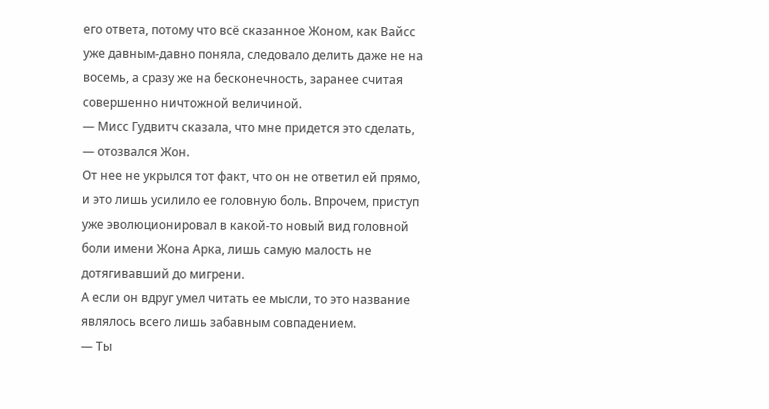его ответа, потому что всё сказанное Жоном, как Вайсс уже давным-давно поняла, следовало делить даже не на восемь, а сразу же на бесконечность, заранее считая совершенно ничтожной величиной.
— Мисс Гудвитч сказала, что мне придется это сделать, — отозвался Жон.
От нее не укрылся тот факт, что он не ответил ей прямо, и это лишь усилило ее головную боль. Впрочем, приступ уже эволюционировал в какой-то новый вид головной боли имени Жона Арка, лишь самую малость не дотягивавший до мигрени.
А если он вдруг умел читать ее мысли, то это название являлось всего лишь забавным совпадением.
— Ты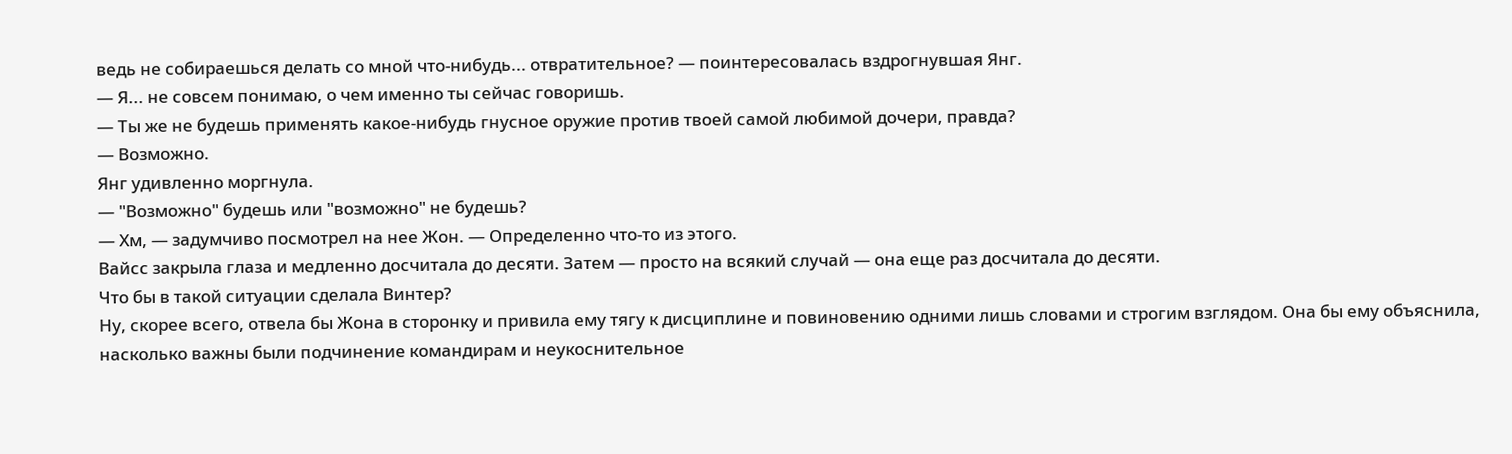ведь не собираешься делать со мной что-нибудь... отвратительное? — поинтересовалась вздрогнувшая Янг.
— Я... не совсем понимаю, о чем именно ты сейчас говоришь.
— Ты же не будешь применять какое-нибудь гнусное оружие против твоей самой любимой дочери, правда?
— Возможно.
Янг удивленно моргнула.
— "Возможно" будешь или "возможно" не будешь?
— Хм, — задумчиво посмотрел на нее Жон. — Определенно что-то из этого.
Вайсс закрыла глаза и медленно досчитала до десяти. Затем — просто на всякий случай — она еще раз досчитала до десяти.
Что бы в такой ситуации сделала Винтер?
Ну, скорее всего, отвела бы Жона в сторонку и привила ему тягу к дисциплине и повиновению одними лишь словами и строгим взглядом. Она бы ему объяснила, насколько важны были подчинение командирам и неукоснительное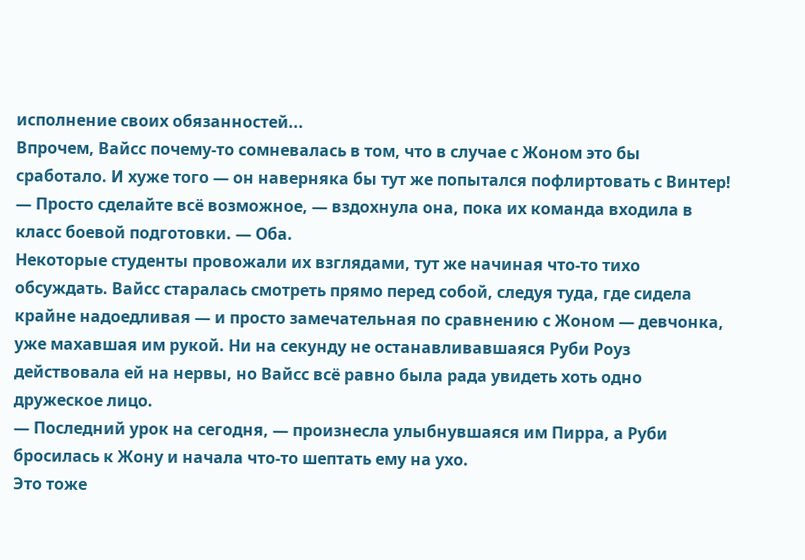исполнение своих обязанностей...
Впрочем, Вайсс почему-то сомневалась в том, что в случае с Жоном это бы сработало. И хуже того — он наверняка бы тут же попытался пофлиртовать с Винтер!
— Просто сделайте всё возможное, — вздохнула она, пока их команда входила в класс боевой подготовки. — Оба.
Некоторые студенты провожали их взглядами, тут же начиная что-то тихо обсуждать. Вайсс старалась смотреть прямо перед собой, следуя туда, где сидела крайне надоедливая — и просто замечательная по сравнению с Жоном — девчонка, уже махавшая им рукой. Ни на секунду не останавливавшаяся Руби Роуз действовала ей на нервы, но Вайсс всё равно была рада увидеть хоть одно дружеское лицо.
— Последний урок на сегодня, — произнесла улыбнувшаяся им Пирра, а Руби бросилась к Жону и начала что-то шептать ему на ухо.
Это тоже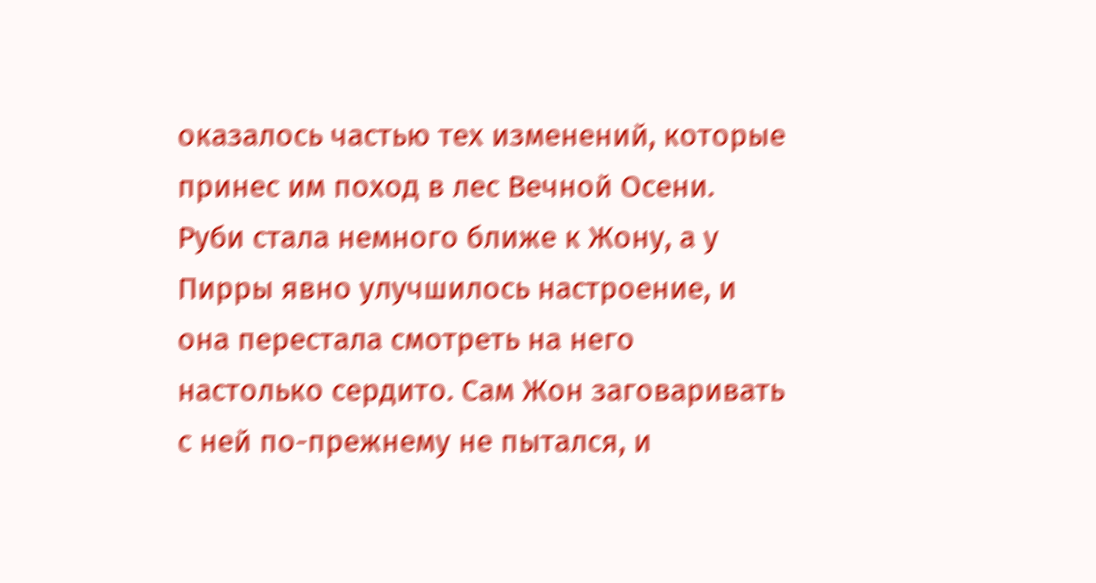оказалось частью тех изменений, которые принес им поход в лес Вечной Осени. Руби стала немного ближе к Жону, а у Пирры явно улучшилось настроение, и она перестала смотреть на него настолько сердито. Сам Жон заговаривать с ней по-прежнему не пытался, и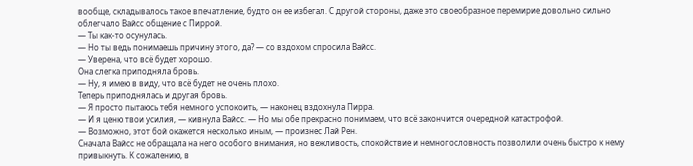вообще, складывалось такое впечатление, будто он ее избегал. С другой стороны, даже это своеобразное перемирие довольно сильно облегчало Вайсс общение с Пиррой.
— Ты как-то осунулась.
— Но ты ведь понимаешь причину этого, да? — со вздохом спросила Вайсс.
— Уверена, что всё будет хорошо.
Она слегка приподняла бровь.
— Ну, я имею в виду, что всё будет не очень плохо.
Теперь приподнялась и другая бровь.
— Я просто пытаюсь тебя немного успокоить, — наконец вздохнула Пирра.
— И я ценю твои усилия, — кивнула Вайсс. — Но мы обе прекрасно понимаем, что всё закончится очередной катастрофой.
— Возможно, этот бой окажется несколько иным, — произнес Лай Рен.
Сначала Вайсс не обращала на него особого внимания, но вежливость, спокойствие и немногословность позволили очень быстро к нему привыкнуть. К сожалению, в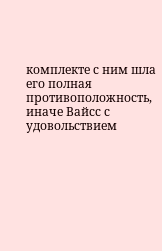комплекте с ним шла его полная противоположность, иначе Вайсс с удовольствием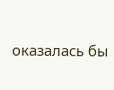оказалась бы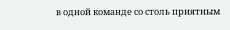в одной команде со столь приятным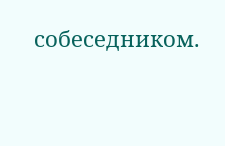собеседником.